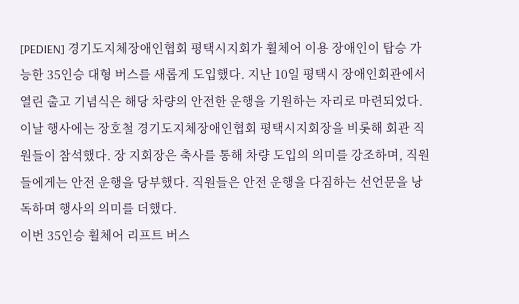[PEDIEN] 경기도지체장애인협회 평택시지회가 휠체어 이용 장애인이 탑승 가능한 35인승 대형 버스를 새롭게 도입했다. 지난 10일 평택시 장애인회관에서 열린 출고 기념식은 해당 차량의 안전한 운행을 기원하는 자리로 마련되었다.
이날 행사에는 장호철 경기도지체장애인협회 평택시지회장을 비롯해 회관 직원들이 참석했다. 장 지회장은 축사를 통해 차량 도입의 의미를 강조하며, 직원들에게는 안전 운행을 당부했다. 직원들은 안전 운행을 다짐하는 선언문을 낭독하며 행사의 의미를 더했다.
이번 35인승 휠체어 리프트 버스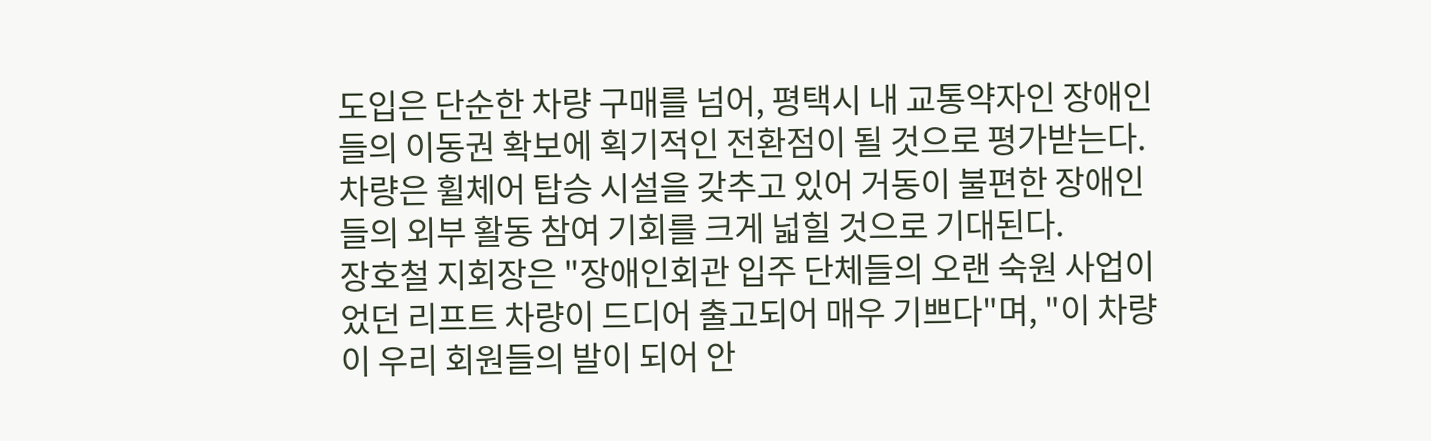도입은 단순한 차량 구매를 넘어, 평택시 내 교통약자인 장애인들의 이동권 확보에 획기적인 전환점이 될 것으로 평가받는다. 차량은 휠체어 탑승 시설을 갖추고 있어 거동이 불편한 장애인들의 외부 활동 참여 기회를 크게 넓힐 것으로 기대된다.
장호철 지회장은 "장애인회관 입주 단체들의 오랜 숙원 사업이었던 리프트 차량이 드디어 출고되어 매우 기쁘다"며, "이 차량이 우리 회원들의 발이 되어 안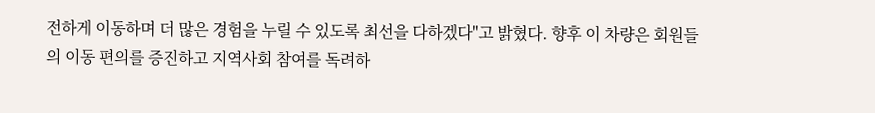전하게 이동하며 더 많은 경험을 누릴 수 있도록 최선을 다하겠다"고 밝혔다. 향후 이 차량은 회원들의 이동 편의를 증진하고 지역사회 참여를 독려하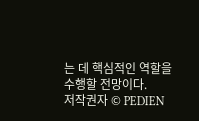는 데 핵심적인 역할을 수행할 전망이다.
저작권자 © PEDIEN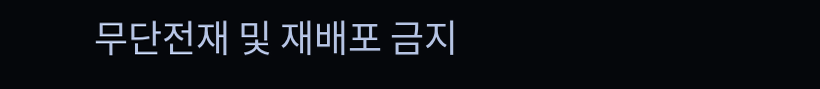무단전재 및 재배포 금지